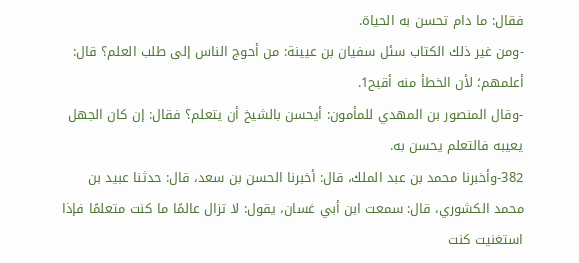فقال: ما دام تحسن به الحياة.
-ومن غير ذلك الكتاب سئل سفيان بن عيينة: من أحوج الناس إلى طلب العلم؟ قال: أعلمهم؛ لأن الخطأ منه أقبح1.
-وقال المنصور بن المهدي للمأمون: أيحسن بالشيخ أن يتعلم؟ فقال: إن كان الجهل يعيبه فالتعلم يحسن به.
382-وأخبرنا محمد بن عبد الملك، قال: أخبرنا الحسن بن سعد، قال: حدثنا عبيد بن محمد الكشوري، قال: سمعت ابن أبي غسان، يقول: لا تزال عالمًا ما كنت متعلمًا فإذا استغنيت كنت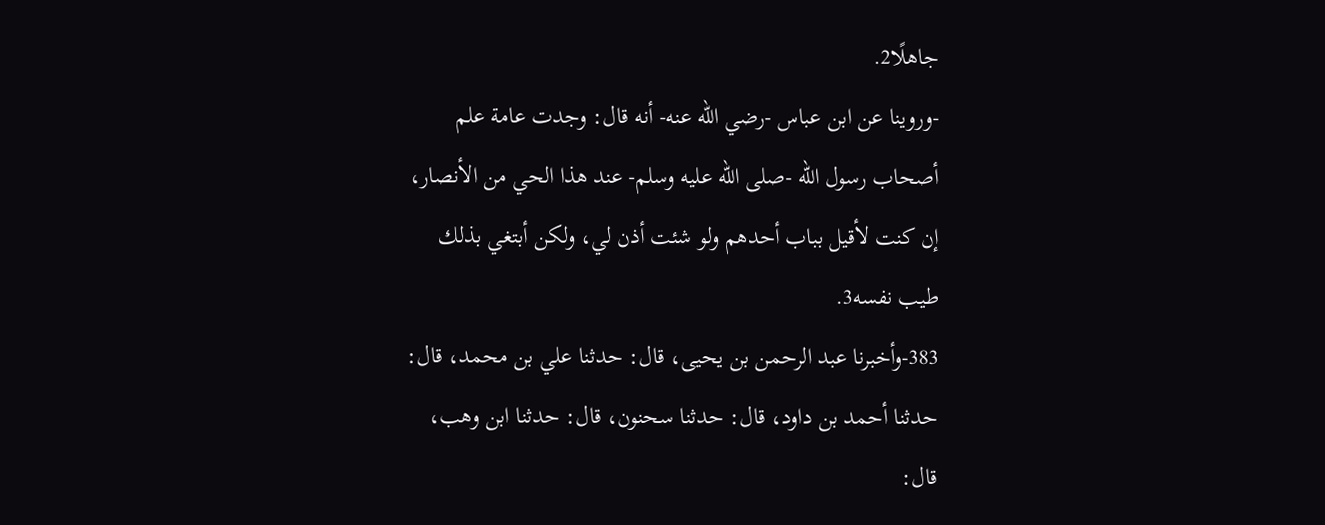جاهلًا2.
-وروينا عن ابن عباس -رضي الله عنه- أنه قال: وجدت عامة علم أصحاب رسول الله -صلى الله عليه وسلم- عند هذا الحي من الأنصار، إن كنت لأقيل بباب أحدهم ولو شئت أذن لي، ولكن أبتغي بذلك طيب نفسه3.
383-وأخبرنا عبد الرحمن بن يحيى، قال: حدثنا علي بن محمد، قال: حدثنا أحمد بن داود، قال: حدثنا سحنون، قال: حدثنا ابن وهب، قال: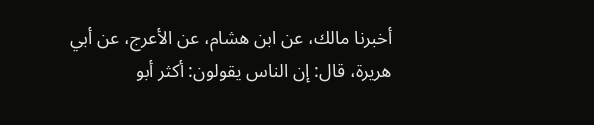أخبرنا مالك، عن ابن هشام، عن الأعرج، عن أبي هريرة، قال: إن الناس يقولون: أكثر أبو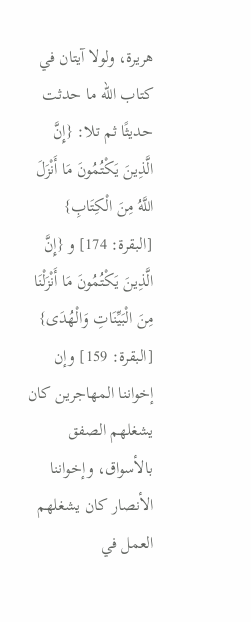هريرة، ولولا آيتان في كتاب الله ما حدثت حديثًا ثم تلا: {إِنَّ الَّذِينَ يَكْتُمُونَ مَا أَنْزَلَ اللَّهُ مِنَ الْكِتَابِ} [البقرة: 174] و {إِنَّ الَّذِينَ يَكْتُمُونَ مَا أَنْزَلْنَا مِنَ الْبَيِّنَاتِ وَالْهُدَى} [البقرة: 159] وإن إخواننا المهاجرين كان يشغلهم الصفق بالأسواق، وإخواننا الأنصار كان يشغلهم العمل في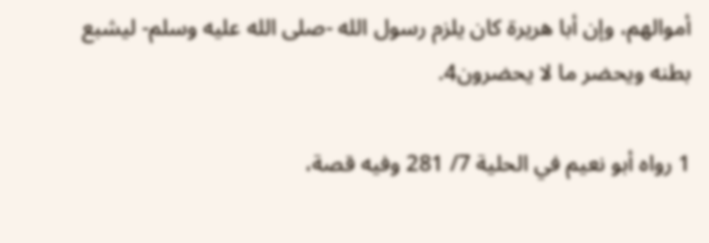أموالهم، وإن أبا هريرة كان يلزم رسول الله -صلى الله عليه وسلم- ليشبع بطنه ويحضر ما لا يحضرون4.

1 رواه أبو نعيم في الحلية 7/ 281 وفيه قصة،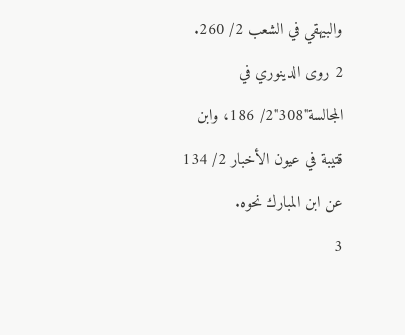والبيهقي في الشعب 2/ 260.
2 روى الدينوري في المجالسة"308"2/ 186، وابن قتيبة في عيون الأخبار 2/ 134 عن ابن المبارك نحوه.
3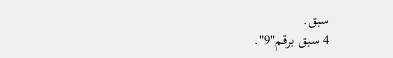سبق.
4 سبق برقم"9".